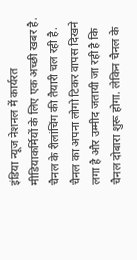इंडिया न्यूज नेशनल में कार्यरत मीडियाकर्मियों के लिए एक अच्छी खबर है. चैनल के रीलांचिंग की तैयारी चल रही है. चैनल का अपना लोगो टिकर वापस दिखने लगा है और उम्मीद जतायी जा रही है कि चैनल दोबारा शुरू होगा. लेकिन चैनल के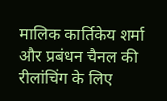मालिक कार्तिकेय शर्मा और प्रबंधन चैनल की रीलांचिंग के लिए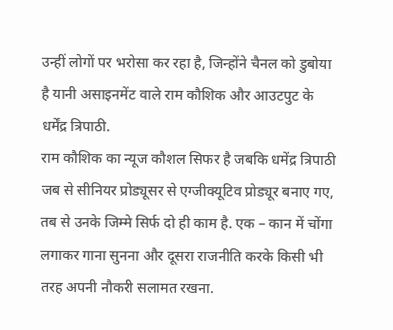उन्हीं लोगों पर भरोसा कर रहा है, जिन्होंने चैनल को डुबोया है यानी असाइनमेंट वाले राम कौशिक और आउटपुट के धर्मेंद्र त्रिपाठी.
राम कौशिक का न्यूज कौशल सिफर है जबकि धमेंद्र त्रिपाठी जब से सीनियर प्रोड्यूसर से एग्जीक्यूटिव प्रोड्यूर बनाए गए, तब से उनके जिम्मे सिर्फ दो ही काम है. एक – कान में चोंगा लगाकर गाना सुनना और दूसरा राजनीति करके किसी भी तरह अपनी नौकरी सलामत रखना.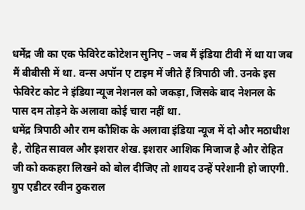धर्मेंद्र जी का एक फेविरेट कोटेशन सुनिए – जब मैं इंडिया टीवी में था या जब मैं बीबीसी में था. वन्स अपॉन ए टाइम में जीते हैं त्रिपाठी जी. उनके इस फेविरेट कोट ने इंडिया न्यूज नेशनल को जकड़ा, जिसके बाद नेशनल के पास दम तोड़ने के अलावा कोई चारा नहीं था.
धमेंद्र त्रिपाठी और राम कौशिक के अलावा इंडिया न्यूज में दो और मठाधीश है, रोहित सावल और इशरार शेख. इशरार आशिक मिजाज है और रोहित जी को ककहरा लिखने को बोल दीजिए तो शायद उन्हें परेशानी हो जाएगी. ग्रुप एडीटर रवीन ठुकराल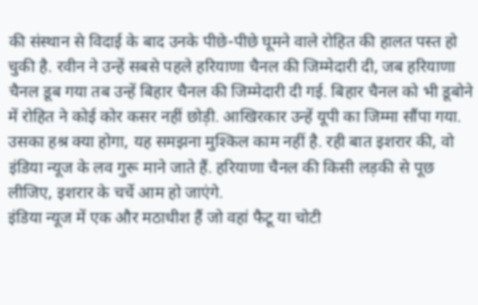की संस्थान से विदाई के बाद उनके पीछे-पीछे घूमने वाले रोहित की हालत पस्त हो चुकी है. रवीन ने उन्हें सबसे पहले हरियाणा चैनल की जिम्मेदारी दी, जब हरियाणा चैनल डूब गया तब उन्हें बिहार चैनल की जिम्मेदारी दी गई. बिहार चैनल को भी डूबोने में रोहित ने कोई कोर कसर नहीं छोड़ी. आखिरकार उन्हें यूपी का जिम्मा सौंपा गया. उसका हश्र क्या होगा, यह समझना मुश्किल काम नहीं है. रही बात इशरार की, वो इंडिया न्यूज के लव गुरू माने जाते हैं. हरियाणा चैनल की किसी लड़की से पूछ लीजिए, इशरार के चर्चे आम हो जाएंगे.
इंडिया न्यूज में एक और मठाधीश हैं जो वहां फैटू या चोटी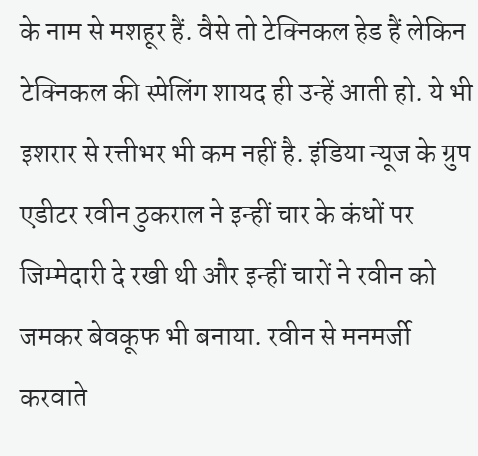के नाम से मशहूर हैं. वैसे तो टेक्निकल हेड हैं लेकिन टेक्निकल की स्पेलिंग शायद ही उन्हें आती हो. ये भी इशरार से रत्तीभर भी कम नहीं है. इंडिया न्यूज के ग्रुप एडीटर रवीन ठुकराल ने इन्हीं चार के कंधों पर जिम्मेदारी दे रखी थी और इन्हीं चारों ने रवीन को जमकर बेवकूफ भी बनाया. रवीन से मनमर्जी करवाते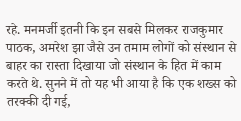रहे. मनमर्जी इतनी कि इन सबसे मिलकर राजकुमार पाठक, अमरेश झा जैसे उन तमाम लोगों को संस्थान से बाहर का रास्ता दिखाया जो संस्थान के हित में काम करते थे. सुनने में तो यह भी आया है कि एक शख्स को तरक्की दी गई,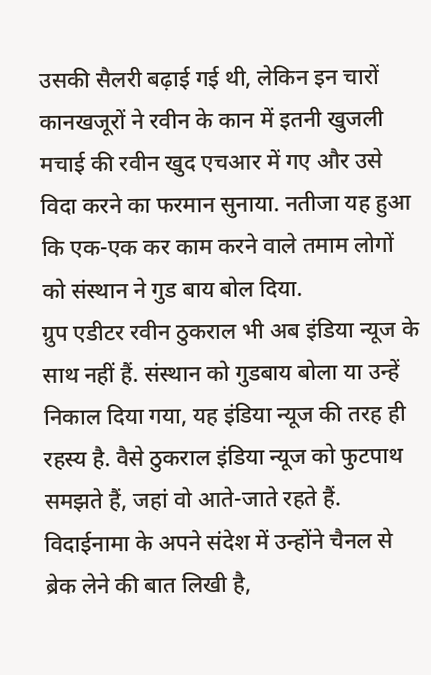उसकी सैलरी बढ़ाई गई थी, लेकिन इन चारों कानखजूरों ने रवीन के कान में इतनी खुजली मचाई की रवीन खुद एचआर में गए और उसे विदा करने का फरमान सुनाया. नतीजा यह हुआ कि एक-एक कर काम करने वाले तमाम लोगों को संस्थान ने गुड बाय बोल दिया.
ग्रुप एडीटर रवीन ठुकराल भी अब इंडिया न्यूज के साथ नहीं हैं. संस्थान को गुडबाय बोला या उन्हें निकाल दिया गया, यह इंडिया न्यूज की तरह ही रहस्य है. वैसे ठुकराल इंडिया न्यूज को फुटपाथ समझते हैं, जहां वो आते-जाते रहते हैं. विदाईनामा के अपने संदेश में उन्होंने चैनल से ब्रेक लेने की बात लिखी है,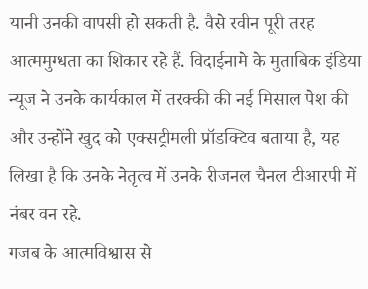यानी उनकी वापसी हो सकती है. वैसे रवीन पूरी तरह आत्ममुग्धता का शिकार रहे हैं. विदाईनामे के मुताबिक इंडिया न्यूज ने उनके कार्यकाल में तरक्की की नई मिसाल पेश की और उन्होंने खुद को एक्सट्रीमली प्रॉडक्टिव बताया है, यह लिखा है कि उनके नेतृत्व में उनके रीजनल चैनल टीआरपी में नंबर वन रहे.
गजब के आत्मविश्वास से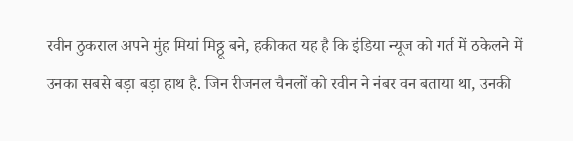रवीन ठुकराल अपने मुंह मियां मिठ्ठू बने, हकीकत यह है कि इंडिया न्यूज को गर्त में ठकेलने में उनका सबसे बड़ा बड़ा हाथ है. जिन रीजनल चैनलों को रवीन ने नंबर वन बताया था, उनकी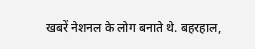खबरें नेशनल के लोग बनाते थे. बहरहाल,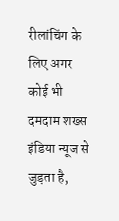रीलांचिंग के लिए अगर कोई भी दमदाम शख्स इंडिया न्यूज से जुड़ता है,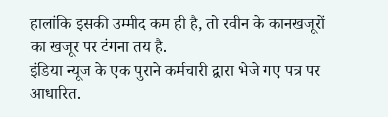हालांकि इसकी उम्मीद कम ही है, तो रवीन के कानखजूरों का खजूर पर टंगना तय है.
इंडिया न्यूज के एक पुराने कर्मचारी द्वारा भेजे गए पत्र पर आधारित.